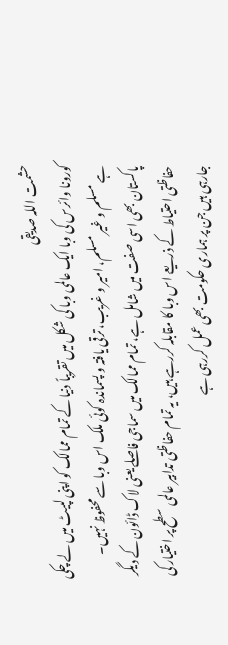حشمت اللہ صدیقی
کورونا وائرس کی وبا ایک عالمی وبا کی شکل میں تقریباً دنیا کے تمام ممالک کو اپنی لپیٹ میں لے چکی ہے مسلم و غیر مسلم، امیر و غریب، ترقی یافتہ و پسماندہ کوئی ملک اس وبا سے محفوظ نہیں۔ پاکستان بھی اسی صفت میں شامل ہے، تمام ممالک میں سماجی فاصلے یعنی لاک ڈائون کے دیگر حفاظتی احتیاط کے ذریعے اس وبا کا مقابلہ کررہے ہیں، یہ تمام حفاظتی تدابیر عالمی سطح پر اختیار کی جارہی ہیں جن پر ہماری حکومت بھی عمل کررہی ہے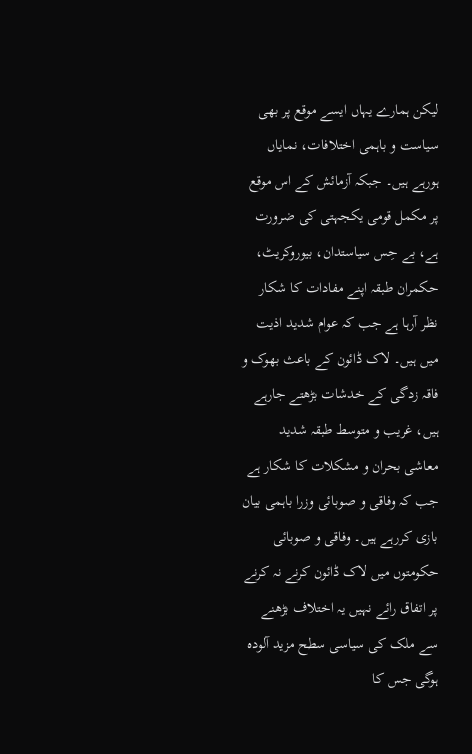لیکن ہمارے یہاں ایسے موقع پر بھی سیاست و باہمی اختلافات، نمایاں ہورہے ہیں۔ جبکہ آزمائش کے اس موقع پر مکمل قومی یکجہتی کی ضرورت ہے، بے حِس سیاستدان، بیوروکریٹ، حکمران طبقہ اپنے مفادات کا شکار نظر آرہا ہے جب کہ عوام شدید اذیت میں ہیں۔ لاک ڈائون کے باعث بھوک و فاقہ زدگی کے خدشات بڑھتے جارہے ہیں، غریب و متوسط طبقہ شدید معاشی بحران و مشکلات کا شکار ہے جب کہ وفاقی و صوبائی وزرا باہمی بیان بازی کررہے ہیں۔ وفاقی و صوبائی حکومتوں میں لاک ڈائون کرنے نہ کرنے پر اتفاق رائے نہیں یہ اختلاف بڑھنے سے ملک کی سیاسی سطح مزید آلودہ ہوگی جس کا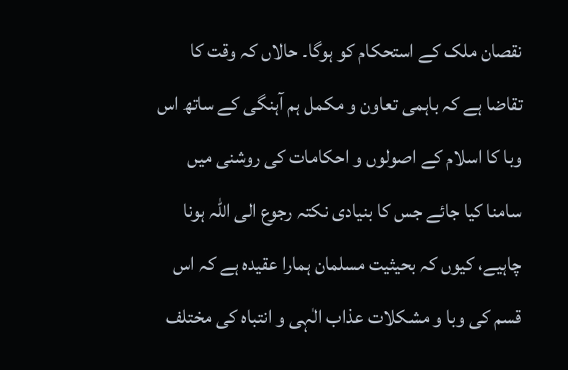نقصان ملک کے استحکام کو ہوگا۔ حالاں کہ وقت کا تقاضا ہے کہ باہمی تعاون و مکمل ہم آہنگی کے ساتھ اس وبا کا اسلام کے اصولوں و احکامات کی روشنی میں سامنا کیا جائے جس کا بنیادی نکتہ رجوع الی اللہ ہونا چاہیے، کیوں کہ بحیثیت مسلمان ہمارا عقیدہ ہے کہ اس قسم کی وبا و مشکلات عذاب الٰہی و انتباہ کی مختلف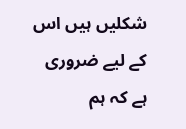شکلیں ہیں اس کے لیے ضروری ہے کہ ہم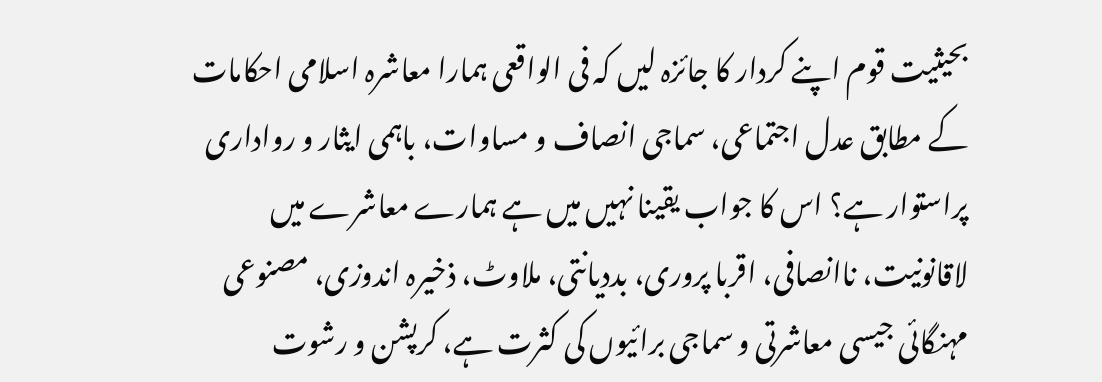بحیثیت قوم اپنے کردار کا جائزہ لیں کہ فی الواقعی ہمارا معاشرہ اسلامی احکامات کے مطابق عدل اجتماعی، سماجی انصاف و مساوات، باہمی ایثار و رواداری پراستوار ہے؟ اس کا جواب یقینا نہیں میں ہے ہمارے معاشرے میں لاقانونیت، ناانصافی، اقربا پروری، بددیانتی، ملاوٹ، ذخیرہ اندوزی، مصنوعی مہنگائی جیسی معاشرتی و سماجی برائیوں کی کثرت ہے، کرپشن و رشوت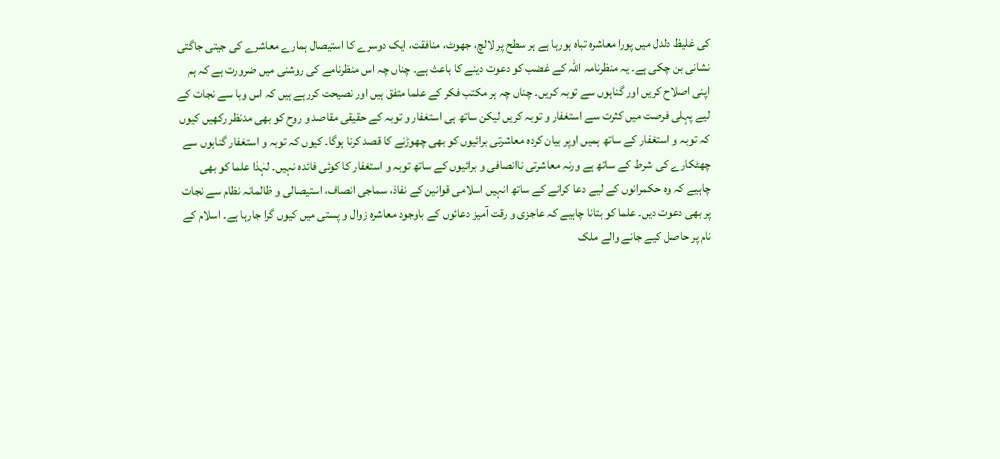کی غلیظ دلدل میں پورا معاشرہ تباہ ہورہا ہے ہر سطح پر لالچ، جھوٹ، منافقت، ایک دوسرے کا استیصال ہمارے معاشرے کی جیتی جاگتی نشانی بن چکی ہے۔ یہ منظرنامہ اللہ کے غضب کو دعوت دینے کا باعث ہے۔ چناں چہ اس منظرنامے کی روشنی میں ضرورت ہے کہ ہم اپنی اصلاح کریں اور گناہوں سے توبہ کریں۔ چناں چہ ہر مکتب فکر کے علما متفق ہیں اور نصیحت کررہے ہیں کہ اس وبا سے نجات کے لیے پہلی فرصت میں کثرت سے استغفار و توبہ کریں لیکن ساتھ ہی استغفار و توبہ کے حقیقی مقاصد و روح کو بھی مدنظر رکھیں کیوں کہ توبہ و استغفار کے ساتھ ہمیں اوپر بیان کردہ معاشرتی برائیوں کو بھی چھوڑنے کا قصد کرنا ہوگا۔ کیوں کہ توبہ و استغفار گناہوں سے چھٹکارے کی شرط کے ساتھ ہے ورنہ معاشرتی ناانصافی و برائیوں کے ساتھ توبہ و استغفار کا کوئی فائدہ نہیں۔ لہٰذا علما کو بھی چاہیے کہ وہ حکمرانوں کے لیے دعا کرانے کے ساتھ انہیں اسلامی قوانین کے نفاذ، سماجی انصاف، استیصالی و ظالمانہ نظام سے نجات پر بھی دعوت دیں۔ علما کو بتانا چاہیے کہ عاجزی و رقت آمیز دعائوں کے باوجود معاشرہ زوال و پستی میں کیوں گرا جارہا ہے۔ اسلام کے نام پر حاصل کیے جانے والے ملک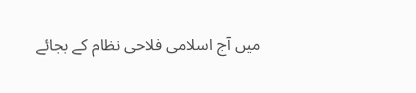میں آج اسلامی فلاحی نظام کے بجائے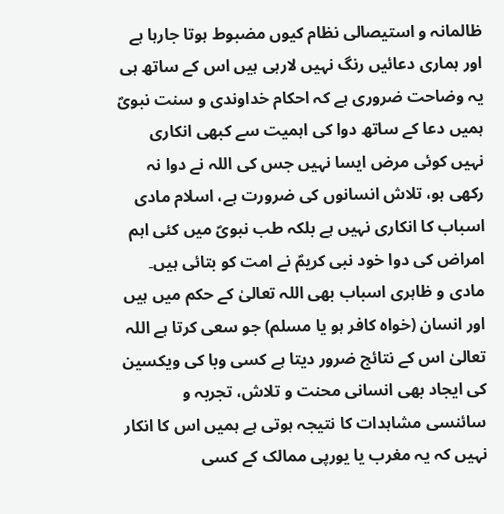ظالمانہ و استیصالی نظام کیوں مضبوط ہوتا جارہا ہے اور ہماری دعائیں رنگ نہیں لارہی ہیں اس کے ساتھ ہی یہ وضاحت ضروری ہے کہ احکام خداوندی و سنت نبویؐ ہمیں دعا کے ساتھ دوا کی اہمیت سے کبھی انکاری نہیں کوئی مرض ایسا نہیں جس کی اللہ نے دوا نہ رکھی ہو، تلاش انسانوں کی ضرورت ہے، اسلام مادی اسباب کا انکاری نہیں ہے بلکہ طب نبویؐ میں کئی اہم امراض کی دوا خود نبی کریمؐ نے امت کو بتائی ہیں۔ مادی و ظاہری اسباب بھی اللہ تعالیٰ کے حکم میں ہیں اور انسان (خواہ کافر ہو یا مسلم) جو سعی کرتا ہے اللہ تعالیٰ اس کے نتائج ضرور دیتا ہے کسی وبا کی ویکسین کی ایجاد بھی انسانی محنت و تلاش، تجربہ و سائنسی مشاہدات کا نتیجہ ہوتی ہے ہمیں اس کا انکار نہیں کہ یہ مغرب یا یورپی ممالک کے کسی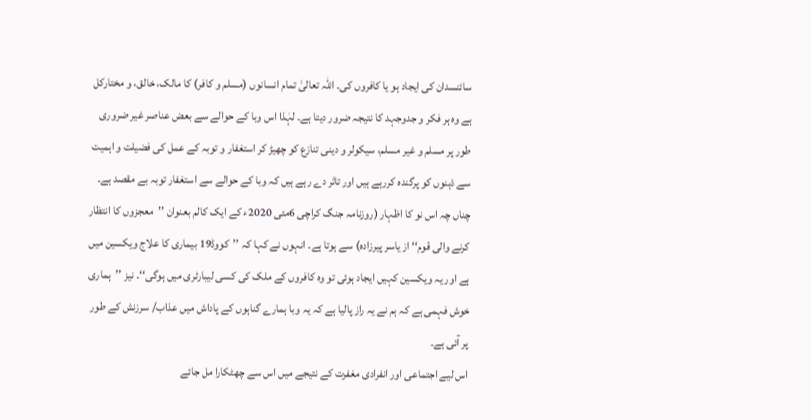سائنسدان کی ایجاد ہو یا کافروں کی۔ اللہ تعالیٰ تمام انسانوں (مسلم و کافر) کا مالک، خالق، و مختارکل ہے وہ ہر فکر و جدوجہد کا نتیجہ ضرور دیتا ہے۔ لہٰذا اس وبا کے حوالے سے بعض عناصر غیر ضروری طور پر مسلم و غیر مسلم، سیکولر و دینی تنازع کو چھیڑ کر استغفار و توبہ کے عمل کی فضیلت و اہمیت سے ذہنوں کو پرگندہ کررہے ہیں اور تاثر دے رہے ہیں کہ وبا کے حوالے سے استغفار توبہ بے مقصد ہے۔ چناں چہ اس نو کا اظہار (روزنامہ جنگ کراچی 6مئی 2020ء کے ایک کالم بعنوان ’’معجزوں کا انتظار کرنے والی قوم‘‘ از یاسر پیرزادہ) سے ہوتا ہے۔ انہوں نے کہا کہ ’’کووڈ19 بیماری کا علاج ویکسین میں ہے اور یہ ویکسین کہیں ایجاد ہوئی تو وہ کافروں کے ملک کی کسی لیبارٹری میں ہوگی‘‘۔ نیز ’’ہماری خوش فہمی ہے کہ ہم نے یہ راز پالیا ہے کہ یہ وبا ہمارے گناہوں کے پاداش میں عذاب/ سرزنش کے طور پر آئی ہے۔
اس لیے اجتماعی اور انفرادی مغفرت کے نتیجے میں اس سے چھٹکارا مل جائے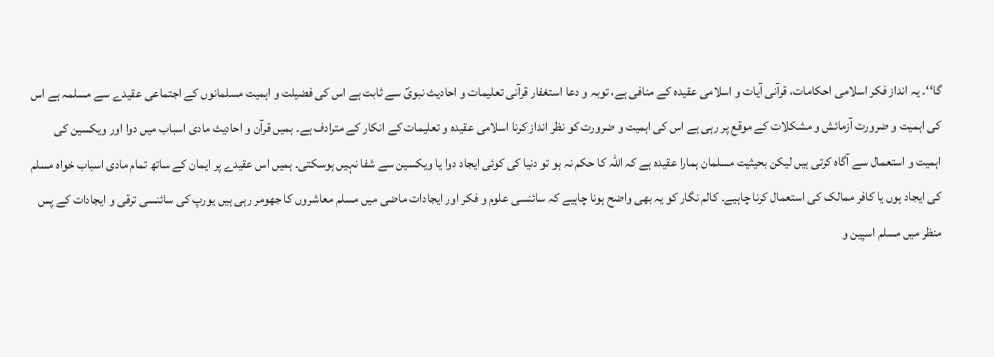گا‘‘۔ یہ انداز فکر اسلامی احکامات، قرآنی آیات و اسلامی عقیدہ کے منافی ہے، توبہ و دعا استغفار قرآنی تعلیمات و احادیث نبویؐ سے ثابت ہے اس کی فضیلت و اہمیت مسلمانوں کے اجتماعی عقیدے سے مسلمہ ہے اس کی اہمیت و ضرورت آزمائش و مشکلات کے موقع پر رہی ہے اس کی اہمیت و ضرورت کو نظر انداز کرنا اسلامی عقیدہ و تعلیمات کے انکار کے مترادف ہے۔ ہمیں قرآن و احادیث مادی اسباب میں دوا اور ویکسین کی اہمیت و استعمال سے آگاہ کرتی ہیں لیکن بحیثیت مسلمان ہمارا عقیدہ ہے کہ اللہ کا حکم نہ ہو تو دنیا کی کوئی ایجاد دوا یا ویکسین سے شفا نہیں ہوسکتی۔ ہمیں اس عقیدے پر ایمان کے ساتھ تمام مادی اسباب خواہ مسلم کی ایجاد ہوں یا کافر ممالک کی استعمال کرنا چاہیے۔ کالم نگار کو یہ بھی واضح ہونا چاہیے کہ سائنسی علوم و فکر اور ایجادات ماضی میں مسلم معاشروں کا جھومر رہی ہیں یورپ کی سائنسی ترقی و ایجادات کے پس منظر میں مسلم اسپین و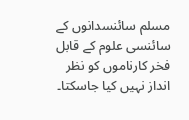مسلم سائنسدانوں کے سائنسی علوم کے قابل فخر کارناموں کو نظر انداز نہیں کیا جاسکتا۔